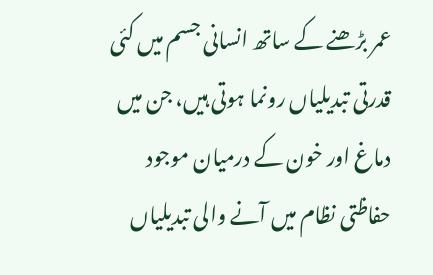عمر بڑھنے کے ساتھ انسانی جسم میں کئی قدرتی تبدیلیاں رونما ہوتی ہیں، جن میں دماغ اور خون کے درمیان موجود حفاظتی نظام میں آنے والی تبدیلیاں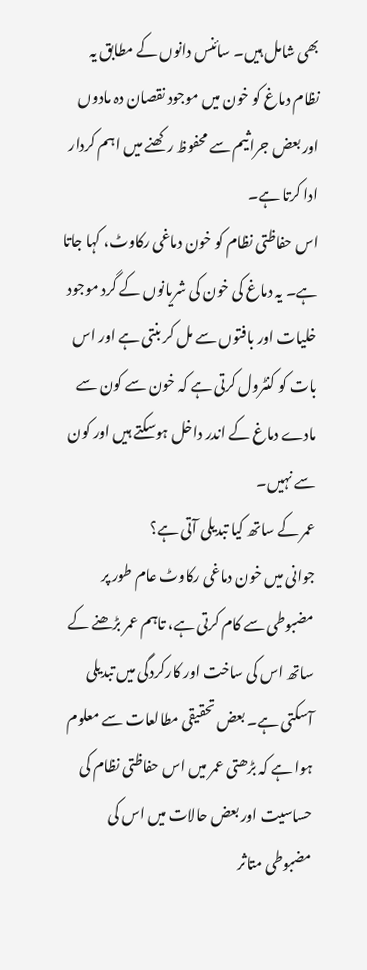بھی شامل ہیں۔ سائنس دانوں کے مطابق یہ نظام دماغ کو خون میں موجود نقصان دہ مادوں اور بعض جراثیم سے محفوظ رکھنے میں اہم کردار ادا کرتا ہے۔
اس حفاظتی نظام کو خون دماغی رکاوٹ، کہا جاتا ہے۔ یہ دماغ کی خون کی شریانوں کے گرد موجود خلیات اور بافتوں سے مل کر بنتی ہے اور اس بات کو کنٹرول کرتی ہے کہ خون سے کون سے مادے دماغ کے اندر داخل ہوسکتے ہیں اور کون سے نہیں۔
عمر کے ساتھ کیا تبدیلی آتی ہے؟
جوانی میں خون دماغی رکاوٹ عام طور پر مضبوطی سے کام کرتی ہے، تاہم عمر بڑھنے کے ساتھ اس کی ساخت اور کارکردگی میں تبدیلی آسکتی ہے۔ بعض تحقیقی مطالعات سے معلوم ہوا ہے کہ بڑھتی عمر میں اس حفاظتی نظام کی حساسیت اور بعض حالات میں اس کی مضبوطی متاثر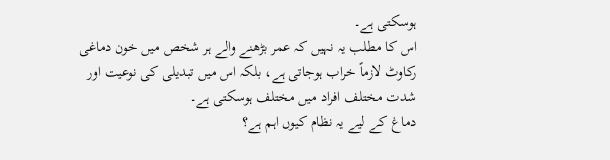ہوسکتی ہے۔
اس کا مطلب یہ نہیں کہ عمر بڑھنے والے ہر شخص میں خون دماغی رکاوٹ لازماً خراب ہوجاتی ہے، بلکہ اس میں تبدیلی کی نوعیت اور شدت مختلف افراد میں مختلف ہوسکتی ہے۔
دماغ کے لیے یہ نظام کیوں اہم ہے؟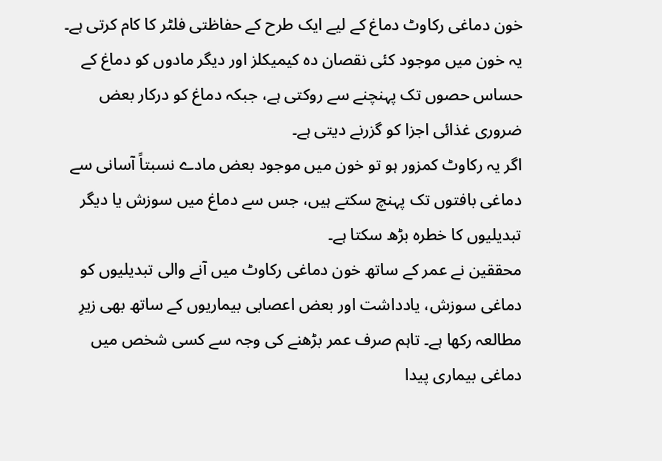خون دماغی رکاوٹ دماغ کے لیے ایک طرح کے حفاظتی فلٹر کا کام کرتی ہے۔ یہ خون میں موجود کئی نقصان دہ کیمیکلز اور دیگر مادوں کو دماغ کے حساس حصوں تک پہنچنے سے روکتی ہے، جبکہ دماغ کو درکار بعض ضروری غذائی اجزا کو گزرنے دیتی ہے۔
اگر یہ رکاوٹ کمزور ہو تو خون میں موجود بعض مادے نسبتاً آسانی سے دماغی بافتوں تک پہنچ سکتے ہیں، جس سے دماغ میں سوزش یا دیگر تبدیلیوں کا خطرہ بڑھ سکتا ہے۔
محققین نے عمر کے ساتھ خون دماغی رکاوٹ میں آنے والی تبدیلیوں کو دماغی سوزش، یادداشت اور بعض اعصابی بیماریوں کے ساتھ بھی زیرِ مطالعہ رکھا ہے۔ تاہم صرف عمر بڑھنے کی وجہ سے کسی شخص میں دماغی بیماری پیدا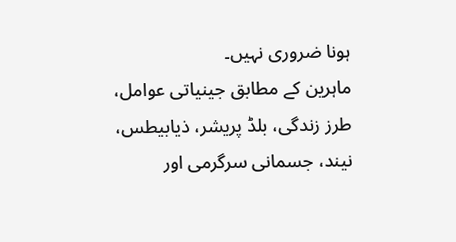ہونا ضروری نہیں۔
ماہرین کے مطابق جینیاتی عوامل، طرز زندگی، بلڈ پریشر، ذیابیطس، نیند، جسمانی سرگرمی اور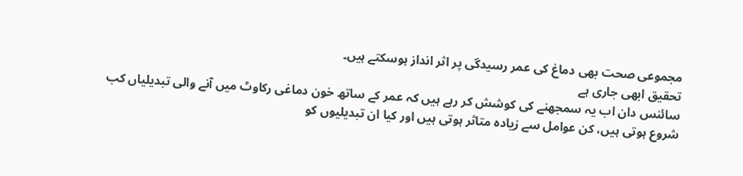مجموعی صحت بھی دماغ کی عمر رسیدگی پر اثر انداز ہوسکتے ہیں۔
تحقیق ابھی جاری ہے
سائنس دان اب یہ سمجھنے کی کوشش کر رہے ہیں کہ عمر کے ساتھ خون دماغی رکاوٹ میں آنے والی تبدیلیاں کب شروع ہوتی ہیں، کن عوامل سے زیادہ متاثر ہوتی ہیں اور کیا ان تبدیلیوں کو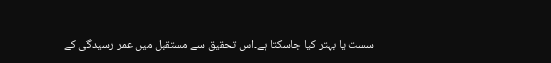سست یا بہتر کیا جاسکتا ہے۔اس تحقیق سے مستقبل میں عمر رسیدگی کے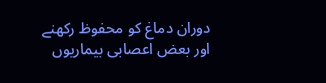دوران دماغ کو محفوظ رکھنے اور بعض اعصابی بیماریوں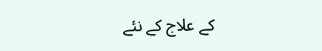کے علاج کے نئے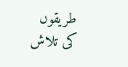طریقوں کی تلاش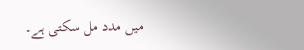میں مدد مل سکتی ہے۔